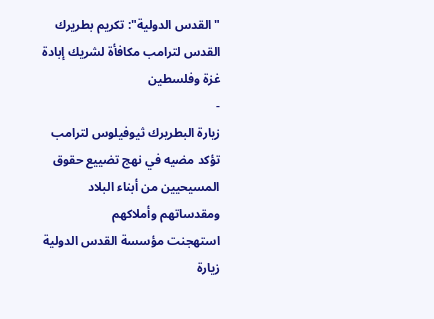"القدس الدولية": تكريم بطريرك القدس لترامب مكافأة لشريك إبادة غزة وفلسطين
-
زيارة البطريرك ثيوفيلوس لترامب تؤكد مضيه في نهج تضييع حقوق
المسيحيين من أبناء البلاد ومقدساتهم وأملاكهم
استهجنت مؤسسة القدس الدولية زيارة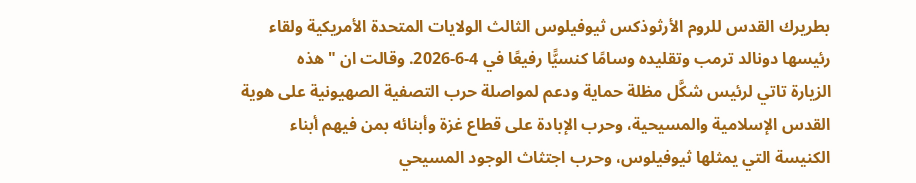بطريرك القدس للروم الأرثوذكس ثيوفيلوس الثالث الولايات المتحدة الأمريكية ولقاء
رئيسها دونالد ترمب وتقليده وسامًا كنسيًّا رفيعًا في 4-6-2026. وقالت ان "هذه
الزيارة تاتي لرئيس شكَّل مظلة حماية ودعم لمواصلة حرب التصفية الصهيونية على هوية
القدس الإسلامية والمسيحية، وحرب الإبادة على قطاع غزة وأبنائه بمن فيهم أبناء
الكنيسة التي يمثلها ثيوفيلوس، وحرب اجتثاث الوجود المسيحي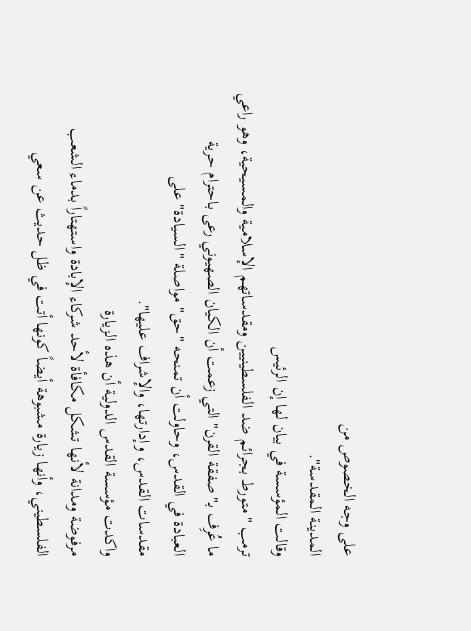على وجه الخصوص من
المدينة المقدسة".
وقالت المؤسسة في بيان لها إن الرئيس
ترمب "متورط بجرائم ضد الفلسطينيين ومقدساتهم الإسلامية والمسيحية، وهو راعي
ما عُرِف بـ"صفقة القرن" التي زعمت أن الكيان الصهيوني رعى باحترام حرية
العبادة في القدس، وحاولت أن تمنحه "حق" مواصلة "السيادة" على
مقدسات القدس، وإدارتها، والإشراف عليها".
واكدت مؤسسة القدس الدولية أن هذه الزيارة
مرفوضة ومدانة لأنها تشكل مكافأة لأحد شركاء الإبادة واستهتاراً بدماء الشعب
الفلسطيني، وأنها زيارة مشبوهة أيضاً كونها أتت في ظل حديث عن سعي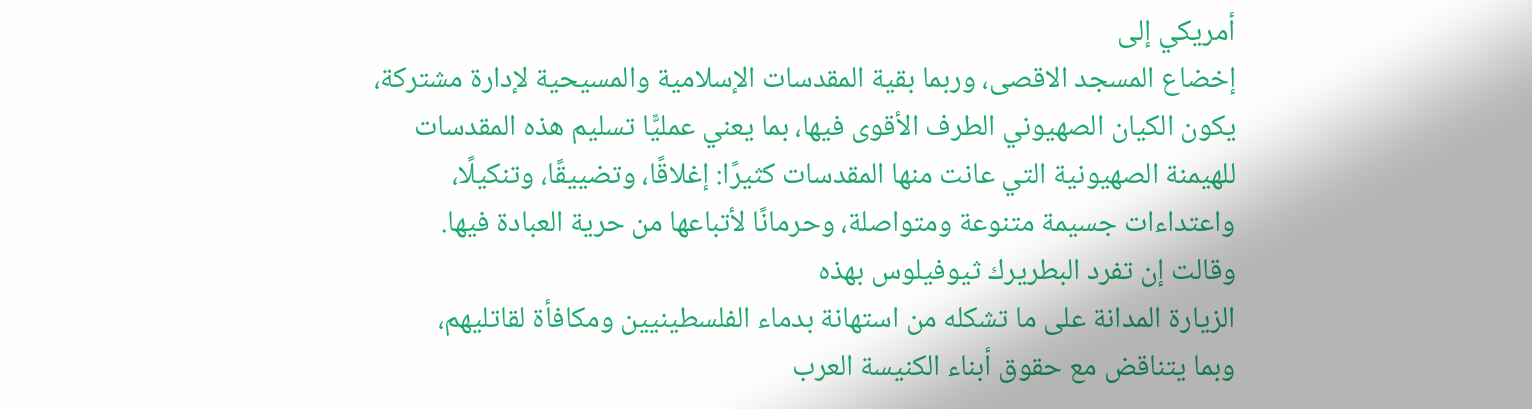أمريكي إلى
إخضاع المسجد الاقصى، وربما بقية المقدسات الإسلامية والمسيحية لإدارة مشتركة،
يكون الكيان الصهيوني الطرف الأقوى فيها، بما يعني عمليًّا تسليم هذه المقدسات
للهيمنة الصهيونية التي عانت منها المقدسات كثيرًا: إغلاقًا، وتضييقًا، وتنكيلًا،
واعتداءات جسيمة متنوعة ومتواصلة، وحرمانًا لأتباعها من حرية العبادة فيها.
وقالت إن تفرد البطريرك ثيوفيلوس بهذه
الزيارة المدانة على ما تشكله من استهانة بدماء الفلسطينيين ومكافأة لقاتليهم،
وبما يتناقض مع حقوق أبناء الكنيسة العرب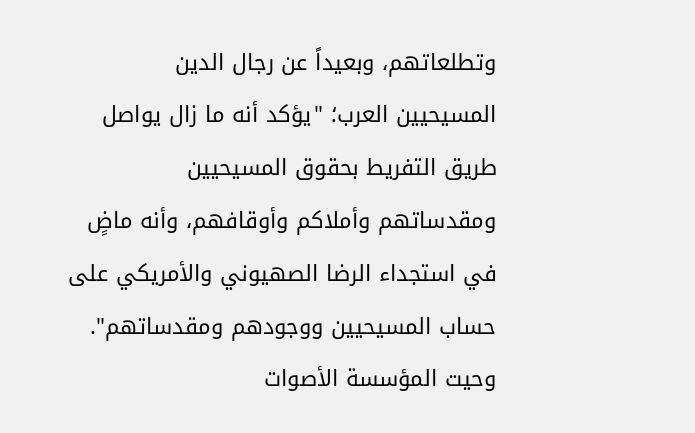وتطلعاتهم، وبعيداً عن رجال الدين
المسيحيين العرب؛ "يؤكد أنه ما زال يواصل طريق التفريط بحقوق المسيحيين
ومقدساتهم وأملاكم وأوقافهم، وأنه ماضٍ في استجداء الرضا الصهيوني والأمريكي على
حساب المسيحيين ووجودهم ومقدساتهم".
وحيت المؤسسة الأصوات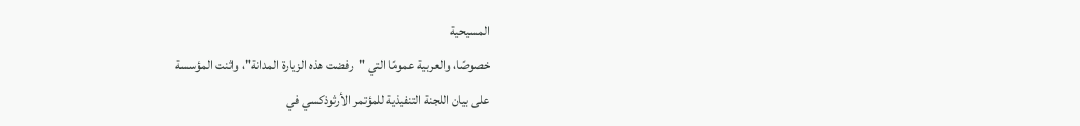المسيحية
خصوصًا، والعربية عمومًا التي "رفضت هذه الزيارة المدانة"، واثنت المؤسسة
على بيان اللجنة التنفيذية للمؤتمر الأرثوذكسي في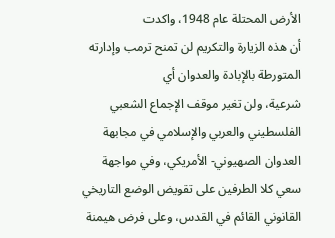الأرض المحتلة عام 1948، واكدت
أن هذه الزيارة والتكريم لن تمنح ترمب وإدارته المتورطة بالإبادة والعدوان أي
شرعية، ولن تغير موقف الإجماع الشعبي الفلسطيني والعربي والإسلامي في مجابهة
العدوان الصهيوني- الأمريكي، وفي مواجهة سعي كلا الطرفين على تقويض الوضع التاريخي
القانوني القائم في القدس، وعلى فرض هيمنة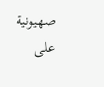صهيونية على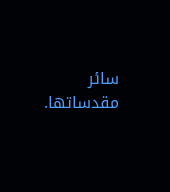سائر مقدساتها.